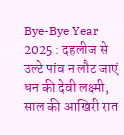Bye-Bye Year 2025 : दहलीज से उल्टे पांव न लौट जाएं धन की देवी लक्ष्मी, साल की आखिरी रात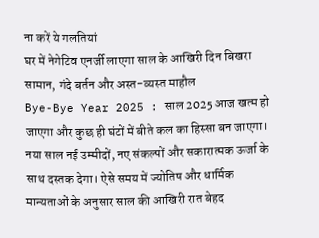ना करें ये गलतियां
घर में नेगेटिव एनर्जी लाएगा साल के आखिरी दिन बिखरा सामान, गंदे बर्तन और अस्त-व्यस्त माहौल
Bye-Bye Year 2025 : साल 2025 आज खत्म हो जाएगा और कुछ ही घंटों में बीते कल का हिस्सा बन जाएगा। नया साल नई उम्मीदों, नए संकल्पों और सकारात्मक ऊर्जा के साथ दस्तक देगा। ऐसे समय में ज्योतिष और धार्मिक मान्यताओं के अनुसार साल की आखिरी रात बेहद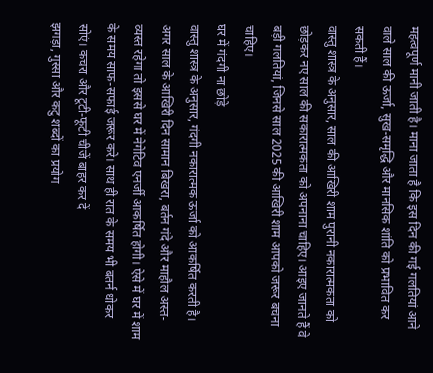महत्वपूर्ण मानी जाती है। माना जाता है कि इस दिन की गई गलतियां आने वाले साल की ऊर्जा, सुख-समृद्धि और मानसिक शांति को प्रभावित कर सकती हैं।
वास्तु शास्त्र के अनुसार, साल की आखिरी शाम पुरानी नकारात्मकता को छोड़कर नए साल की सकारात्मकता को अपनाना चाहिए। आइए जानते हैं वे बड़ी गलतियां, जिनसे साल 2025 की आखिरी शाम आपको जरूर बचना चाहिए।
घर में गंदगी ना छोड़े
वास्तु शास्त्र के अनुसार, गंदगी नकारात्मक ऊर्जा को आकर्षित करती है। अगर साल के आखिरी दिन सामान बिखरा, बर्तन गंदे और माहौल अस्त-व्यस्त रहेगा तो इससे घर में नेगेटिव एनर्जी आकर्षित होगी। ऐसे में घर में शाम के समय साफ-सफाई जरूर करे। साथ ही रात के समय भी बतर्न धोकर सोएं। कचरा और टूटी-फूटी चीजें बाहर कर दें
झगड़ा, गुस्सा और कटु शब्दों का प्रयोग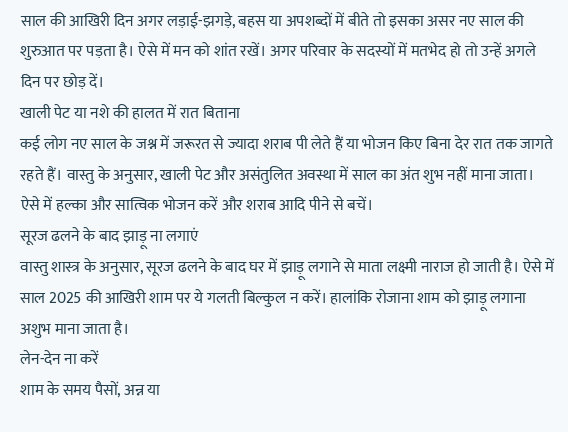साल की आखिरी दिन अगर लड़ाई-झगड़े, बहस या अपशब्दों में बीते तो इसका असर नए साल की शुरुआत पर पड़ता है। ऐसे में मन को शांत रखें। अगर परिवार के सदस्यों में मतभेद हो तो उन्हें अगले दिन पर छोड़ दें।
खाली पेट या नशे की हालत में रात बिताना
कई लोग नए साल के जश्न में जरूरत से ज्यादा शराब पी लेते हैं या भोजन किए बिना देर रात तक जागते रहते हैं। वास्तु के अनुसार, खाली पेट और असंतुलित अवस्था में साल का अंत शुभ नहीं माना जाता। ऐसे में हल्का और सात्विक भोजन करें और शराब आदि पीने से बचें।
सूरज ढलने के बाद झाड़ू ना लगाएं
वास्तु शास्त्र के अनुसार, सूरज ढलने के बाद घर में झाड़ू लगाने से माता लक्ष्मी नाराज हो जाती है। ऐसे में साल 2025 की आखिरी शाम पर ये गलती बिल्कुल न करें। हालांकि रोजाना शाम को झाड़ू लगाना अशुभ माना जाता है।
लेन-देन ना करें
शाम के समय पैसों, अन्न या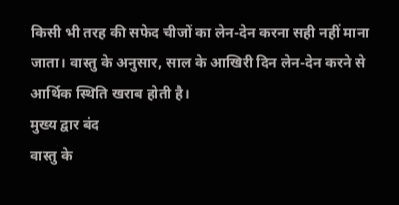किसी भी तरह की सफेद चीजों का लेन-देन करना सही नहीं माना जाता। वास्तु के अनुसार, साल के आखिरी दिन लेन-देन करने से आर्थिक स्थिति खराब होती है।
मुख्य द्वार बंद
वास्तु के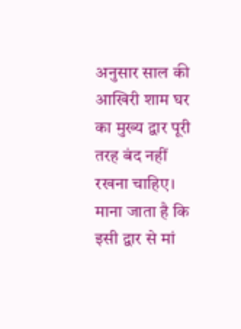अनुसार साल की आखिरी शाम घर का मुख्य द्वार पूरी तरह बंद नहीं रखना चाहिए। माना जाता है कि इसी द्वार से मां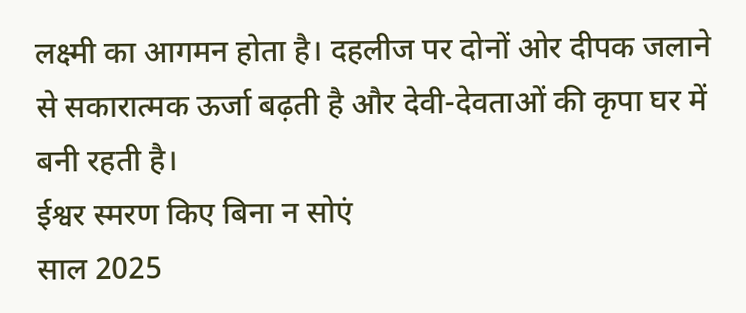लक्ष्मी का आगमन होता है। दहलीज पर दोनों ओर दीपक जलाने से सकारात्मक ऊर्जा बढ़ती है और देवी-देवताओं की कृपा घर में बनी रहती है।
ईश्वर स्मरण किए बिना न सोएं
साल 2025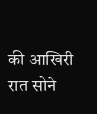की आखिरी रात सोने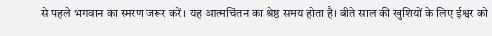से पहले भगवान का स्मरण जरूर करें। यह आत्मचिंतन का श्रेष्ठ समय होता है। बीते साल की खुशियों के लिए ईश्वर को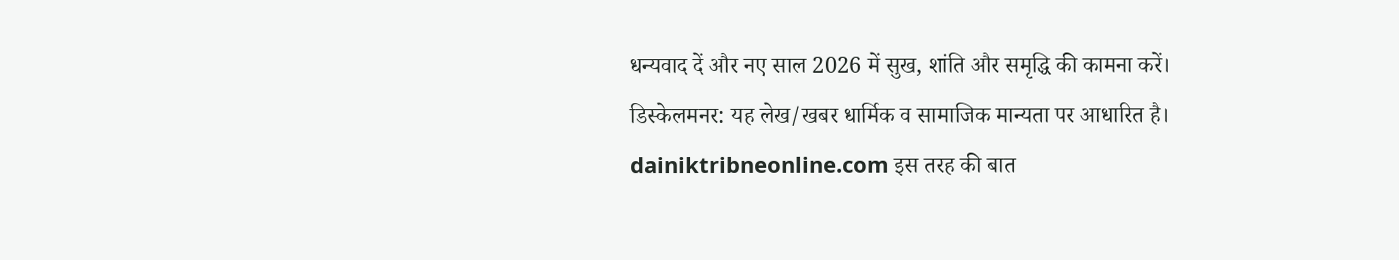धन्यवाद दें और नए साल 2026 में सुख, शांति और समृद्धि की कामना करें।
डिस्केलमनर: यह लेख/खबर धार्मिक व सामाजिक मान्यता पर आधारित है। dainiktribneonline.com इस तरह की बात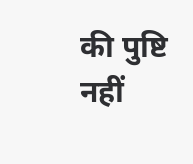की पुष्टि नहीं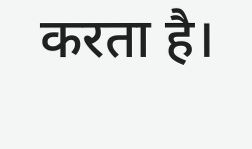करता है।